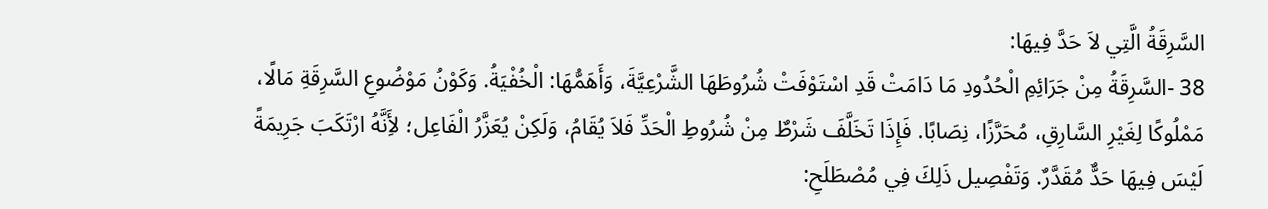السَّرِقَةُ الَّتِي لاَ حَدَّ فِيهَا:
38 -السَّرِقَةُ مِنْ جَرَائِمِ الْحُدُودِ مَا دَامَتْ قَدِ اسْتَوْفَتْ شُرُوطَهَا الشَّرْعِيَّةَ، وَأَهَمُّهَا: الْخُفْيَةُ. وَكَوْنُ مَوْضُوعِ السَّرِقَةِ مَالًا، مَمْلُوكًا لِغَيْرِ السَّارِقِ، مُحَرَّزًا، نِصَابًا. فَإِذَا تَخَلَّفَ شَرْطٌ مِنْ شُرُوطِ الْحَدِّ فَلاَ يُقَامُ، وَلَكِنْ يُعَزَّرُ الْفَاعِل؛ لأَِنَّهُ ارْتَكَبَ جَرِيمَةً لَيْسَ فِيهَا حَدٌّ مُقَدَّرٌ. وَتَفْصِيل ذَلِكَ فِي مُصْطَلَحِ: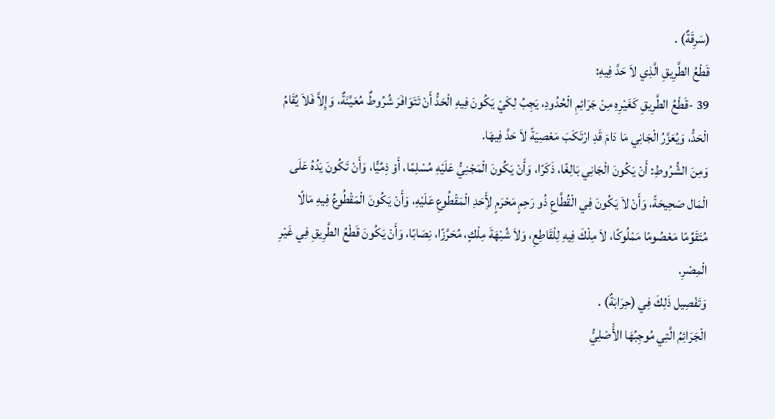(سَرِقَةٌ) .
قَطْعُ الطَّرِيقِ الَّذِي لاَ حَدَّ فِيهِ:
39 -قَطْعُ الطَّرِيقِ كَغَيْرِهِ مِنْ جَرَائِمِ الْحُدُودِ، يَجِبُ لِكَيْ يَكُونَ فِيهِ الْحَدُّ أَنْ تَتَوَافَرَ شُرُوطٌ مُعَيَّنَةٌ، وَإِلاَّ فَلاَ يُقَامُ الْحَدُّ، وَيُعَزَّرُ الْجَانِي مَا دَامَ قَدِ ارْتَكَبَ مَعْصِيَةً لاَ حَدَّ فِيهَا.
وَمِنَ الشُّرُوطِ: أَنْ يَكُونَ الْجَانِي بَالِغًا، ذَكَرًا، وَأَنْ يَكُونَ الْمَجْنِيُّ عَلَيْهِ مُسْلِمًا، أَوْ ذِمِّيًّا، وَأَنْ تَكُونَ يَدُهُ عَلَى الْمَال صَحِيحَةً، وَأَنْ لاَ يَكُونَ فِي الْقُطَّاعِ ذُو رَحِمٍ مَحْرَمٍ لأَِحَدِ الْمَقْطُوعِ عَلَيْهِ، وَأَنْ يَكُونَ الْمَقْطُوعُ فِيهِ مَالًا مُتَقَوِّمًا مَعْصُومًا مَمْلُوكًا، لاَ مِلْكَ فِيهِ لِلْقَاطِعِ، وَلاَ شُبْهَةَ مِلْكٍ، مُحَرَّزًا، نِصَابًا، وَأَنْ يَكُونَ قَطْعُ الطَّرِيقِ فِي غَيْرِ الْمِصْرِ.
وَتَفْصِيل ذَلِكَ فِي (حِرَابَةٌ) .
الْجَرَائِمُ الَّتِي مُوجِبُهَا الأَْصْلِيُّ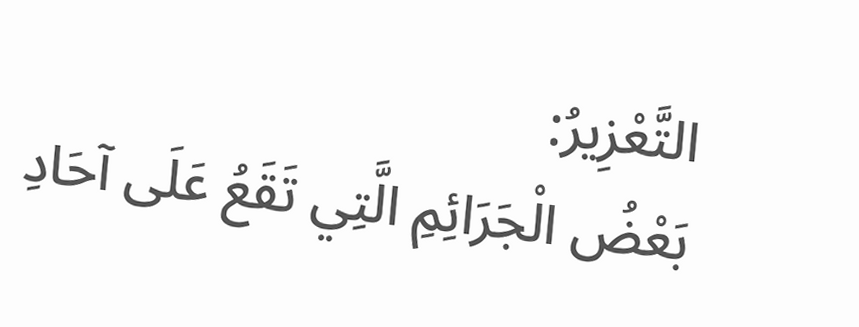التَّعْزِيرُ:
بَعْضُ الْجَرَائِمِ الَّتِي تَقَعُ عَلَى آحَادِ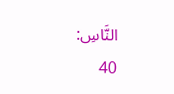النَّاسِ:
40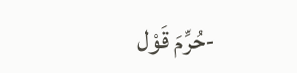-حُرِّمَ قَوْل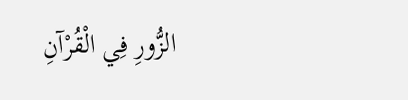الزُّورِ فِي الْقُرْآنِ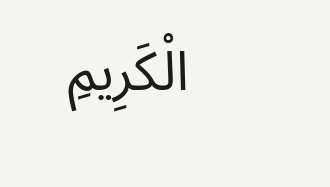الْكَرِيمِ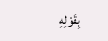بِقَوْلِهِ